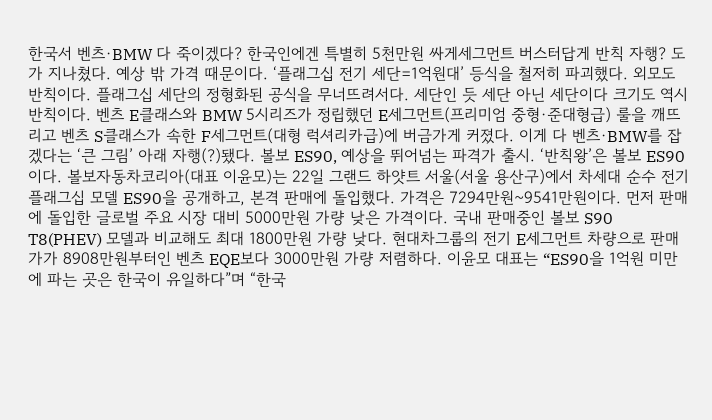한국서 벤츠·BMW 다 죽이겠다? 한국인에겐 특별히 5천만원 싸게세그먼트 버스터답게 반칙 자행? 도가 지나쳤다. 예상 밖 가격 때문이다. ‘플래그십 전기 세단=1억원대’ 등식을 철저히 파괴했다. 외모도 반칙이다. 플래그십 세단의 정형화된 공식을 무너뜨려서다. 세단인 듯 세단 아닌 세단이다 크기도 역시 반칙이다. 벤츠 E클래스와 BMW 5시리즈가 정립했던 E세그먼트(프리미엄 중형·준대형급) 룰을 깨뜨리고 벤츠 S클래스가 속한 F세그먼트(대형 럭셔리카급)에 버금가게 커졌다. 이게 다 벤츠·BMW를 잡겠다는 ‘큰 그림’ 아래 자행(?)됐다. 볼보 ES90, 예상을 뛰어넘는 파격가 출시. ‘반칙왕’은 볼보 ES90이다. 볼보자동차코리아(대표 이윤모)는 22일 그랜드 하얏트 서울(서울 용산구)에서 차세대 순수 전기 플래그십 모델 ES90을 공개하고, 본격 판매에 돌입했다. 가격은 7294만원~9541만원이다. 먼저 판매에 돌입한 글로벌 주요 시장 대비 5000만원 가량 낮은 가격이다. 국내 판매중인 볼보 S90 T8(PHEV) 모델과 비교해도 최대 1800만원 가량 낮다. 현대차그룹의 전기 E세그먼트 차량으로 판매가가 8908만원부터인 벤츠 EQE보다 3000만원 가량 저렴하다. 이윤모 대표는 “ES90을 1억원 미만에 파는 곳은 한국이 유일하다”며 “한국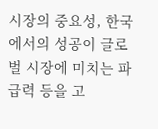시장의 중요성, 한국에서의 성공이 글로벌 시장에 미치는 파급력 등을 고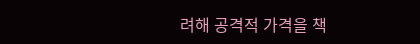려해 공격적 가격을 책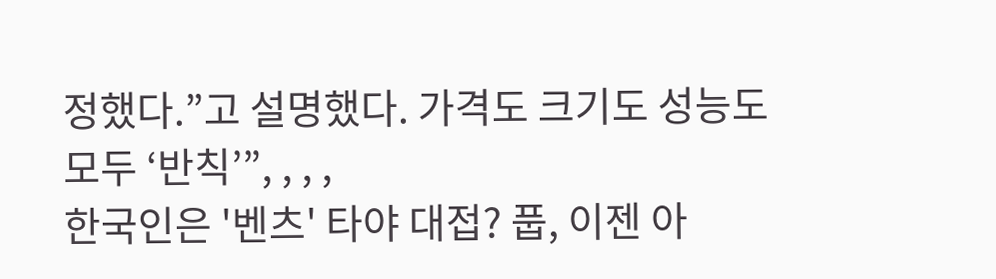정했다.”고 설명했다. 가격도 크기도 성능도 모두 ‘반칙’”, , , ,
한국인은 '벤츠' 타야 대접? 풉, 이젠 아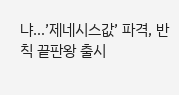냐…’제네시스값’ 파격, 반칙 끝판왕 출시